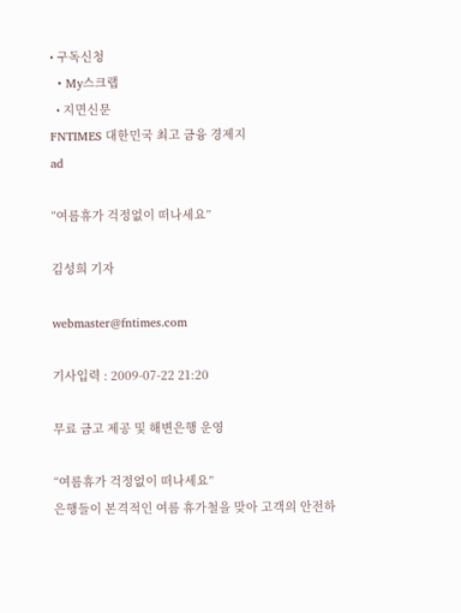• 구독신청
  • My스크랩
  • 지면신문
FNTIMES 대한민국 최고 금융 경제지
ad

“여름휴가 걱정없이 떠나세요”

김성희 기자

webmaster@fntimes.com

기사입력 : 2009-07-22 21:20

무료 금고 제공 및 해변은행 운영

“여름휴가 걱정없이 떠나세요”
은행들이 본격적인 여름 휴가철을 맞아 고객의 안전하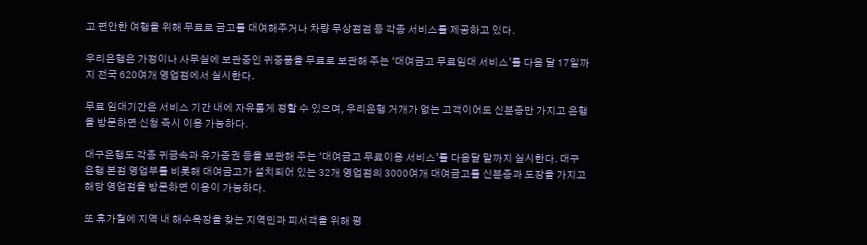고 편안한 여행을 위해 무료로 금고를 대여해주거나 차량 무상점검 등 각종 서비스를 제공하고 있다.

우리은행은 가정이나 사무실에 보관중인 귀중품을 무료로 보관해 주는 ‘대여금고 무료임대 서비스’를 다음 달 17일까지 전국 620여개 영업점에서 실시한다.

무료 임대기간은 서비스 기간 내에 자유롭게 정할 수 있으며, 우리은행 거개가 없는 고객이어도 신분증만 가지고 은행을 방문하면 신청 즉시 이용 가능하다.

대구은행도 각종 귀금속과 유가증권 등을 보관해 주는 ‘대여금고 무료이용 서비스’를 다음달 말까지 실시한다. 대구은행 본점 영업부를 비롯해 대여금고가 설치되어 있는 32개 영업점의 3000여개 대여금고를 신분증과 도장을 가지고 해당 영업점을 방문하면 이용이 가능하다.

또 휴가철에 지역 내 해수욕장을 찾는 지역민과 피서객을 위해 평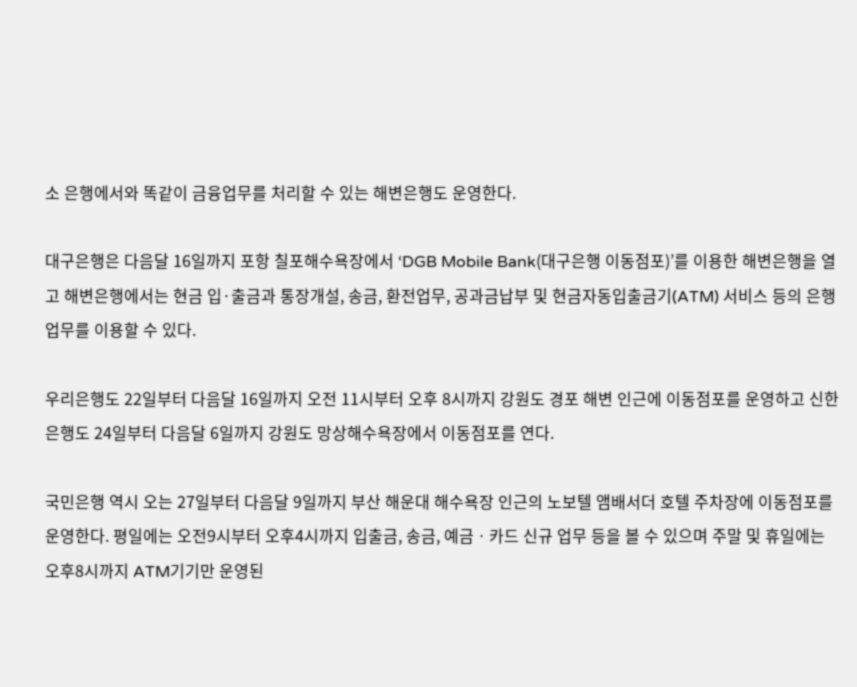소 은행에서와 똑같이 금융업무를 처리할 수 있는 해변은행도 운영한다.

대구은행은 다음달 16일까지 포항 칠포해수욕장에서 ‘DGB Mobile Bank(대구은행 이동점포)’를 이용한 해변은행을 열고 해변은행에서는 현금 입·출금과 통장개설, 송금, 환전업무, 공과금납부 및 현금자동입출금기(ATM) 서비스 등의 은행업무를 이용할 수 있다.

우리은행도 22일부터 다음달 16일까지 오전 11시부터 오후 8시까지 강원도 경포 해변 인근에 이동점포를 운영하고 신한은행도 24일부터 다음달 6일까지 강원도 망상해수욕장에서 이동점포를 연다.

국민은행 역시 오는 27일부터 다음달 9일까지 부산 해운대 해수욕장 인근의 노보텔 앰배서더 호텔 주차장에 이동점포를 운영한다. 평일에는 오전9시부터 오후4시까지 입출금, 송금, 예금ㆍ카드 신규 업무 등을 볼 수 있으며 주말 및 휴일에는 오후8시까지 ATM기기만 운영된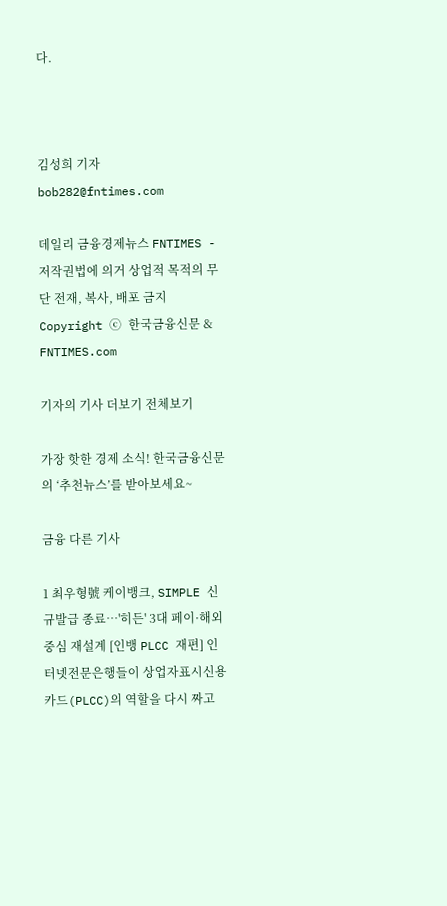다.



김성희 기자 bob282@fntimes.com

데일리 금융경제뉴스 FNTIMES - 저작권법에 의거 상업적 목적의 무단 전재, 복사, 배포 금지
Copyright ⓒ 한국금융신문 & FNTIMES.com

기자의 기사 더보기 전체보기

가장 핫한 경제 소식! 한국금융신문의 ‘추천뉴스’를 받아보세요~

금융 다른 기사

1 최우형號 케이뱅크, SIMPLE 신규발급 종료…'히든' 3대 페이·해외 중심 재설계 [인뱅 PLCC 재편] 인터넷전문은행들이 상업자표시신용카드(PLCC)의 역할을 다시 짜고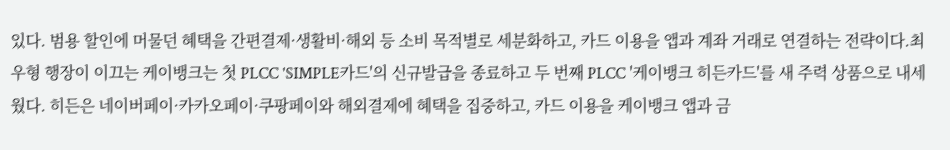있다. 범용 할인에 머물던 혜택을 간편결제·생활비·해외 등 소비 목적별로 세분화하고, 카드 이용을 앱과 계좌 거래로 연결하는 전략이다.최우형 행장이 이끄는 케이뱅크는 첫 PLCC 'SIMPLE카드'의 신규발급을 종료하고 두 번째 PLCC '케이뱅크 히든카드'를 새 주력 상품으로 내세웠다. 히든은 네이버페이·카카오페이·쿠팡페이와 해외결제에 혜택을 집중하고, 카드 이용을 케이뱅크 앱과 금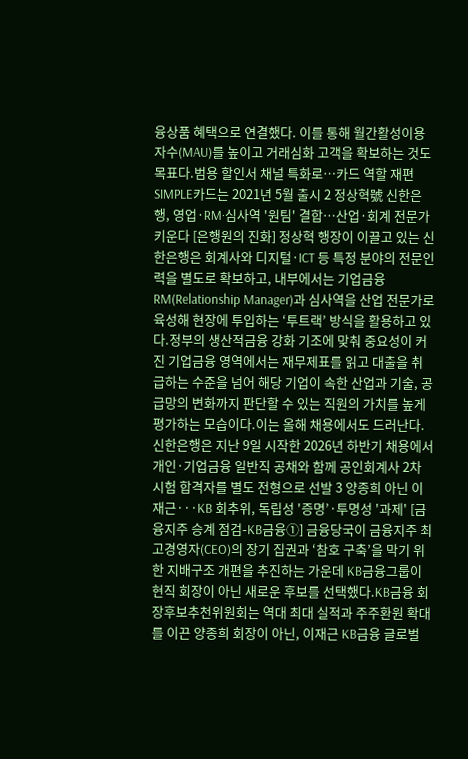융상품 혜택으로 연결했다. 이를 통해 월간활성이용자수(MAU)를 높이고 거래심화 고객을 확보하는 것도 목표다.범용 할인서 채널 특화로…카드 역할 재편SIMPLE카드는 2021년 5월 출시 2 정상혁號 신한은행, 영업·RM·심사역 '원팀' 결합…산업·회계 전문가 키운다 [은행원의 진화] 정상혁 행장이 이끌고 있는 신한은행은 회계사와 디지털·ICT 등 특정 분야의 전문인력을 별도로 확보하고, 내부에서는 기업금융 RM(Relationship Manager)과 심사역을 산업 전문가로 육성해 현장에 투입하는 ‘투트랙’ 방식을 활용하고 있다.정부의 생산적금융 강화 기조에 맞춰 중요성이 커진 기업금융 영역에서는 재무제표를 읽고 대출을 취급하는 수준을 넘어 해당 기업이 속한 산업과 기술, 공급망의 변화까지 판단할 수 있는 직원의 가치를 높게 평가하는 모습이다.이는 올해 채용에서도 드러난다. 신한은행은 지난 9일 시작한 2026년 하반기 채용에서 개인·기업금융 일반직 공채와 함께 공인회계사 2차 시험 합격자를 별도 전형으로 선발 3 양종희 아닌 이재근···KB 회추위, 독립성 '증명’·투명성 '과제' [금융지주 승계 점검-KB금융①] 금융당국이 금융지주 최고경영자(CEO)의 장기 집권과 ‘참호 구축’을 막기 위한 지배구조 개편을 추진하는 가운데 KB금융그룹이 현직 회장이 아닌 새로운 후보를 선택했다.KB금융 회장후보추천위원회는 역대 최대 실적과 주주환원 확대를 이끈 양종희 회장이 아닌, 이재근 KB금융 글로벌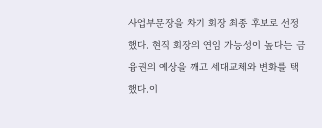사업부문장을 차기 회장 최종 후보로 선정했다. 현직 회장의 연임 가능성이 높다는 금융권의 예상을 깨고 세대교체와 변화를 택했다.이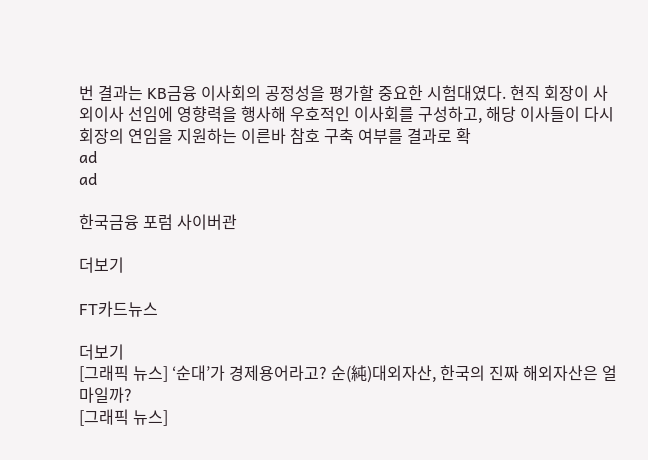번 결과는 KB금융 이사회의 공정성을 평가할 중요한 시험대였다. 현직 회장이 사외이사 선임에 영향력을 행사해 우호적인 이사회를 구성하고, 해당 이사들이 다시 회장의 연임을 지원하는 이른바 참호 구축 여부를 결과로 확
ad
ad

한국금융 포럼 사이버관

더보기

FT카드뉴스

더보기
[그래픽 뉴스] ‘순대’가 경제용어라고? 순(純)대외자산, 한국의 진짜 해외자산은 얼마일까?
[그래픽 뉴스]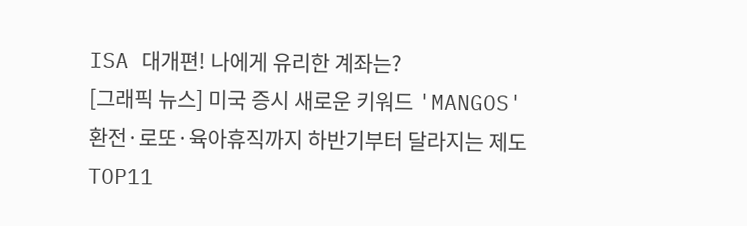ISA 대개편! 나에게 유리한 계좌는?
[그래픽 뉴스] 미국 증시 새로운 키워드 'MANGOS'
환전·로또·육아휴직까지 하반기부터 달라지는 제도 TOP11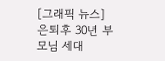[그래픽 뉴스] 은퇴후 30년 부모님 세대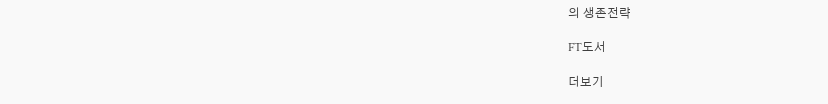의 생존전략

FT도서

더보기